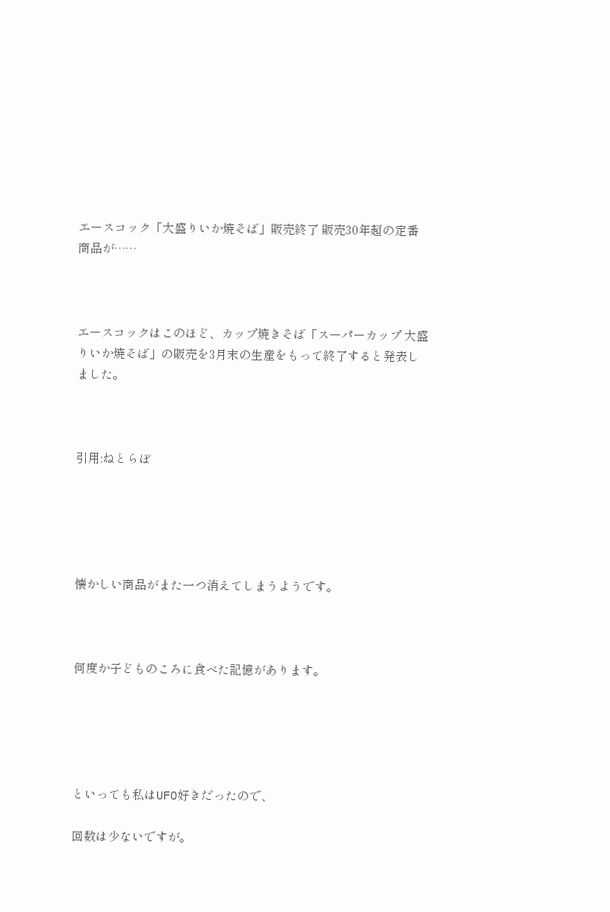エースコック「大盛りいか焼そば」販売終了 販売30年超の定番商品が……



エースコックはこのほど、カップ焼きそば「スーパーカップ 大盛りいか焼そば」の販売を3月末の生産をもって終了すると発表しました。



引用:ねとらぼ





懐かしい商品がまた一つ消えてしまうようです。



何度か子どものころに食べた記憶があります。





といっても私はUFO好きだったので、

回数は少ないですが。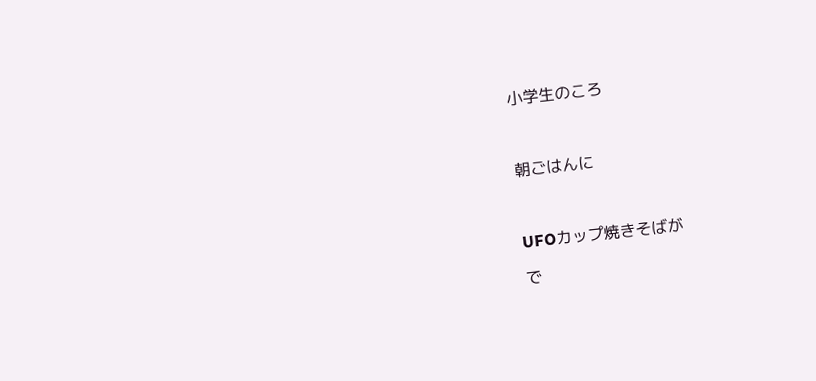小学生のころ



朝ごはんに



UFOカップ焼きそばが

で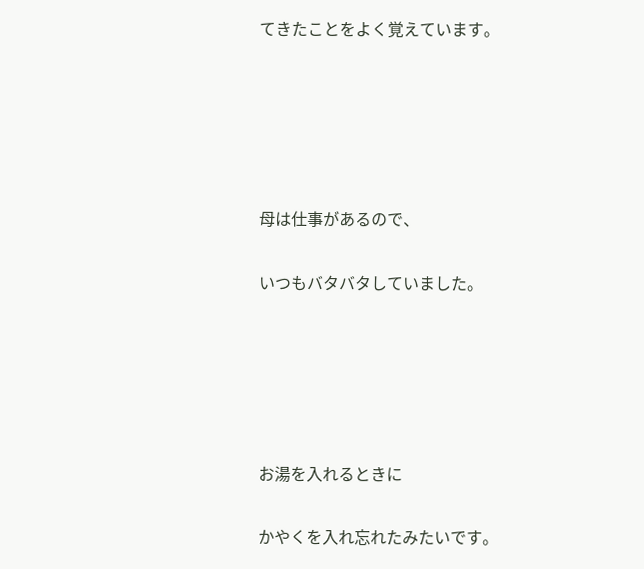てきたことをよく覚えています。





母は仕事があるので、

いつもバタバタしていました。





お湯を入れるときに

かやくを入れ忘れたみたいです。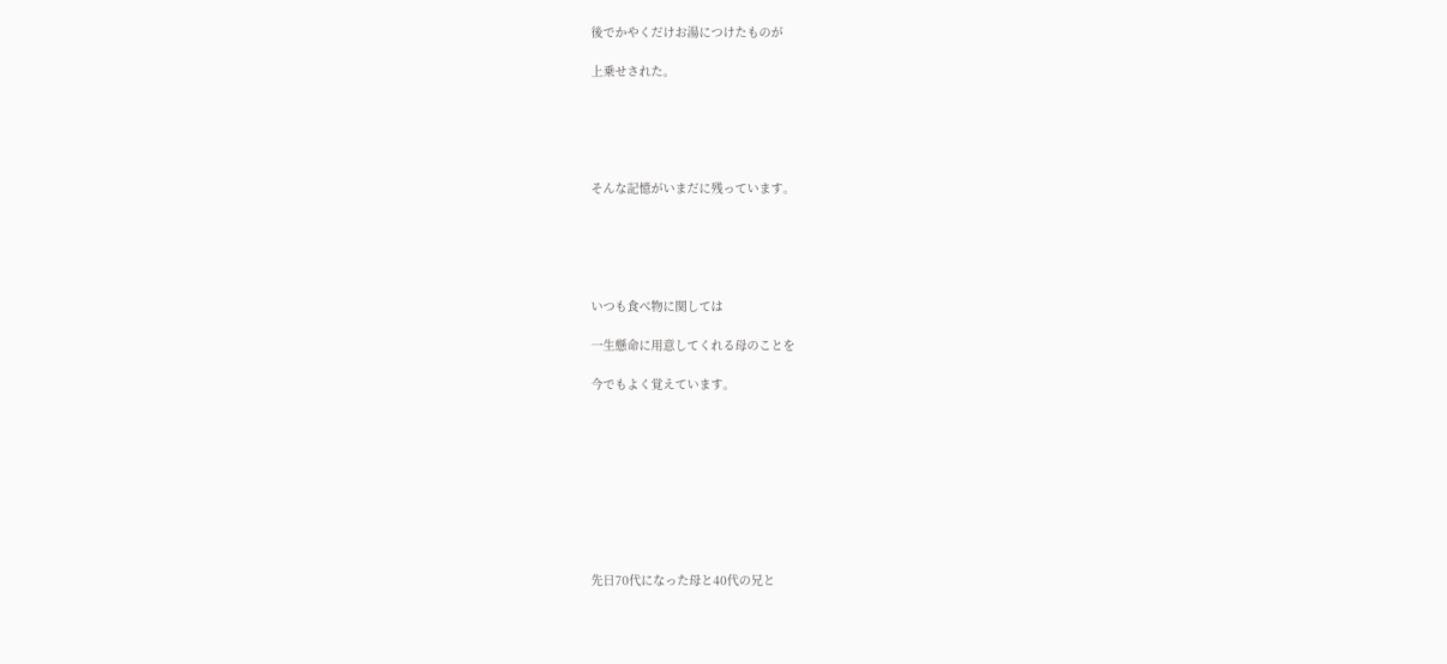後でかやくだけお湯につけたものが

上乗せされた。





そんな記憶がいまだに残っています。





いつも食べ物に関しては

一生懸命に用意してくれる母のことを

今でもよく覚えています。









先日70代になった母と40代の兄と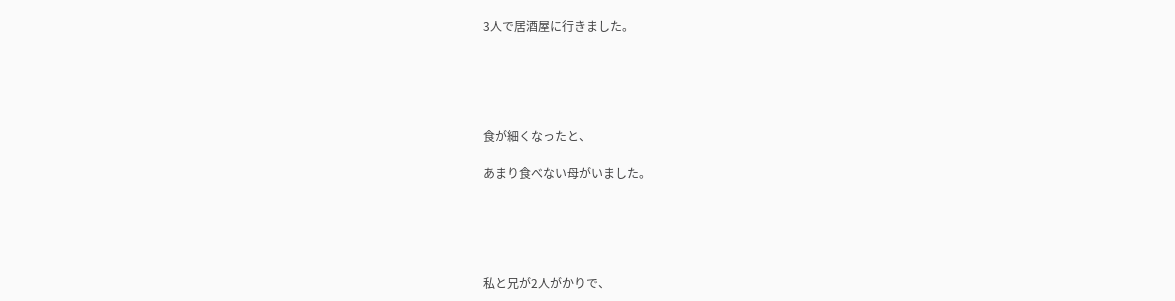3人で居酒屋に行きました。





食が細くなったと、

あまり食べない母がいました。





私と兄が2人がかりで、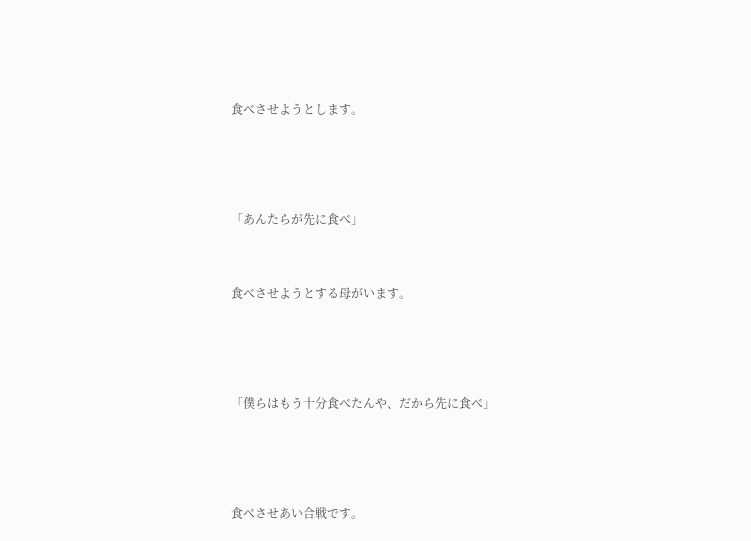食べさせようとします。





「あんたらが先に食べ」



食べさせようとする母がいます。





「僕らはもう十分食べたんや、だから先に食べ」





食べさせあい合戦です。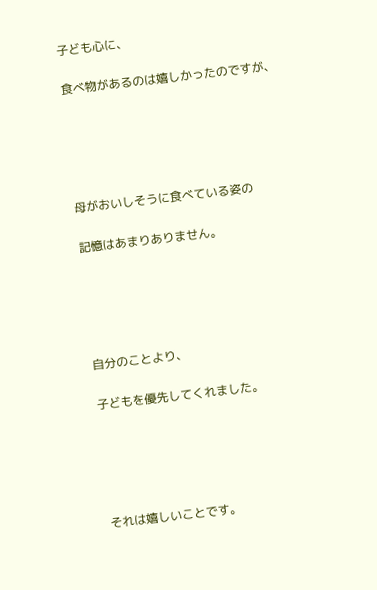子ども心に、

食べ物があるのは嬉しかったのですが、





母がおいしそうに食べている姿の

記憶はあまりありません。





自分のことより、

子どもを優先してくれました。





それは嬉しいことです。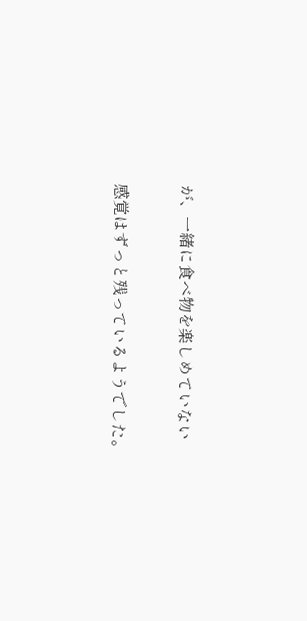が、一緒に食べ物を楽しめていない

感覚はずっと残っているようでした。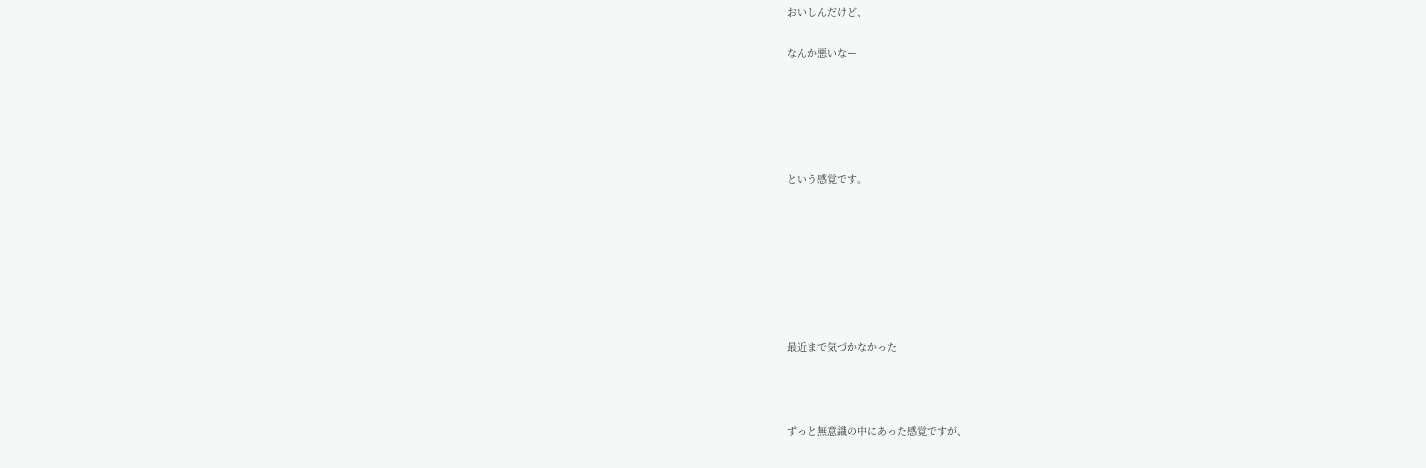おいしんだけど、

なんか悪いなー





という感覚です。







最近まで気づかなかった



ずっと無意識の中にあった感覚ですが、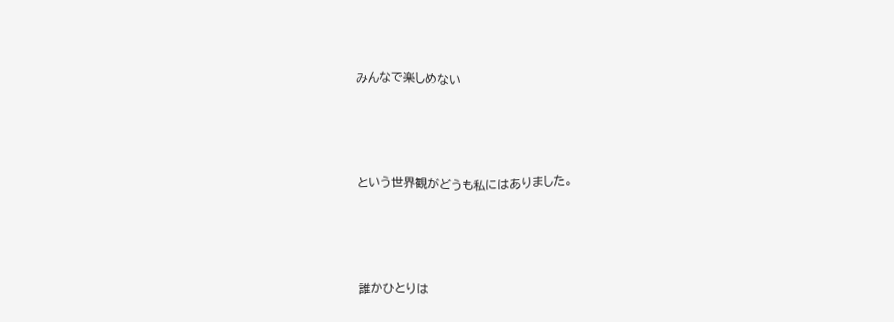みんなで楽しめない





という世界観がどうも私にはありました。





誰かひとりは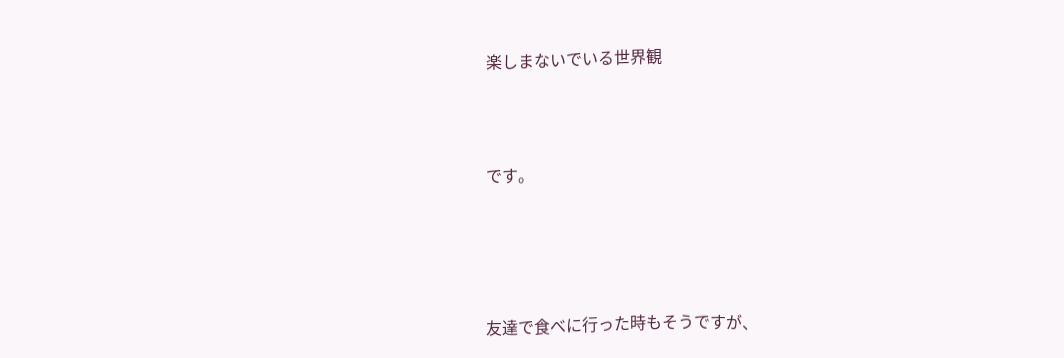楽しまないでいる世界観





です。







友達で食べに行った時もそうですが、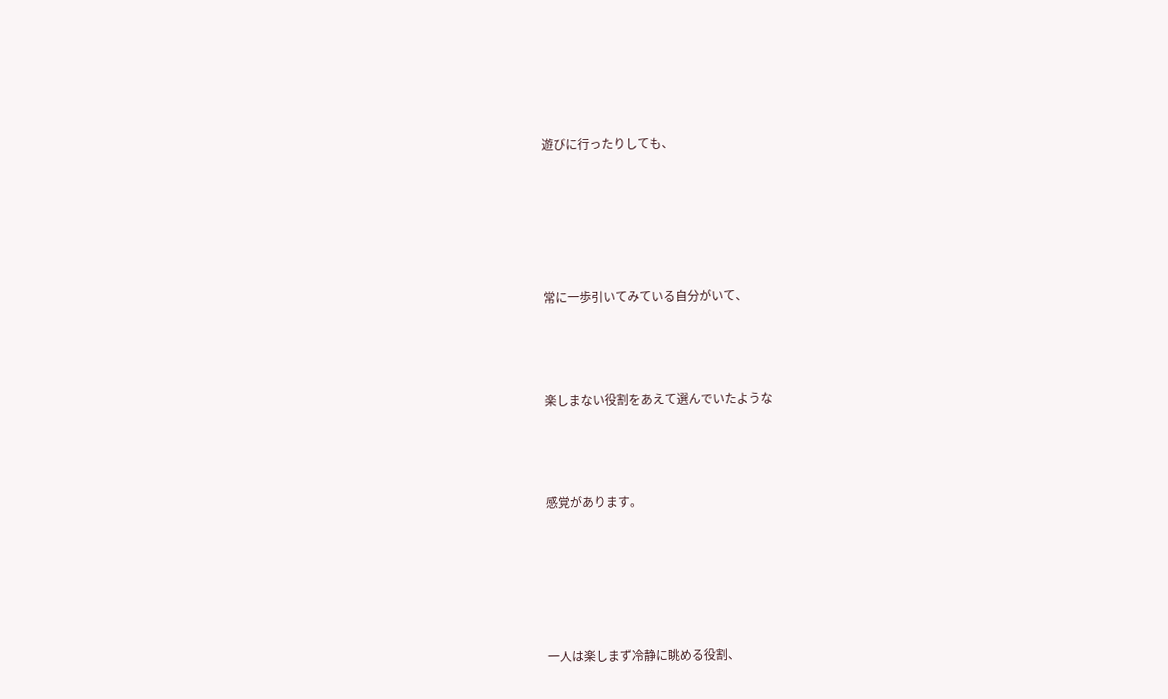遊びに行ったりしても、





常に一歩引いてみている自分がいて、



楽しまない役割をあえて選んでいたような



感覚があります。





一人は楽しまず冷静に眺める役割、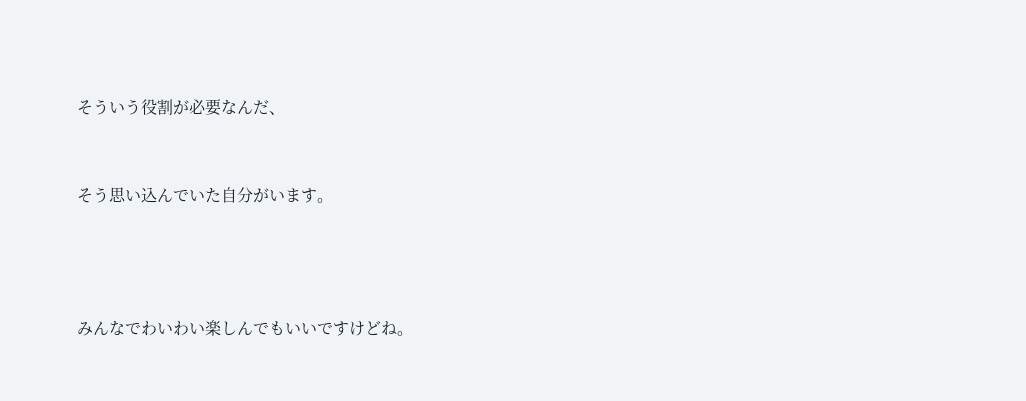そういう役割が必要なんだ、



そう思い込んでいた自分がいます。





みんなでわいわい楽しんでもいいですけどね。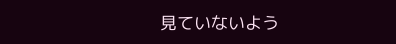見ていないよう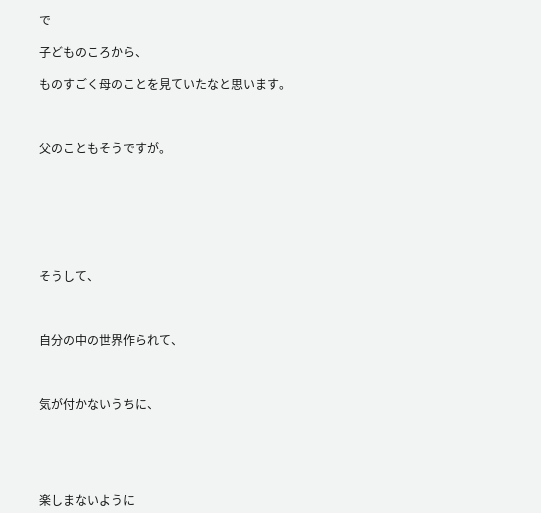で

子どものころから、

ものすごく母のことを見ていたなと思います。



父のこともそうですが。







そうして、



自分の中の世界作られて、



気が付かないうちに、





楽しまないように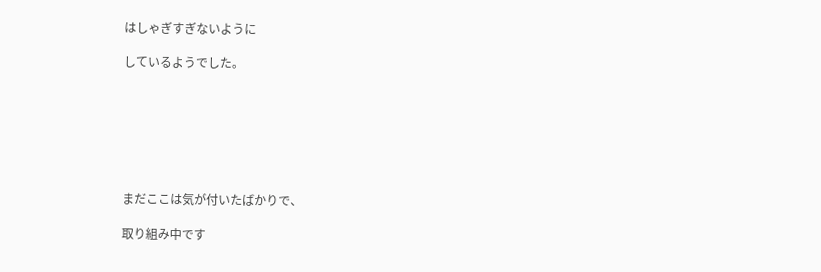はしゃぎすぎないように

しているようでした。







まだここは気が付いたばかりで、

取り組み中です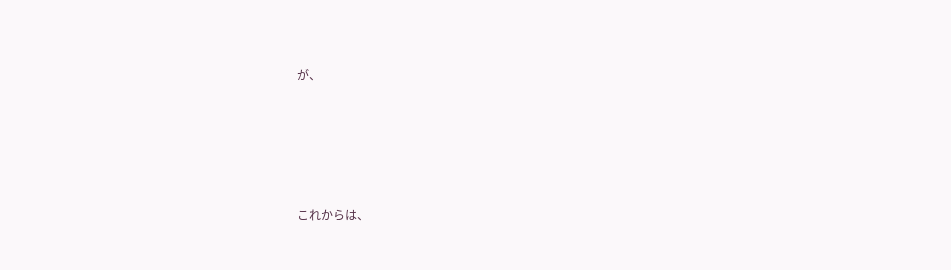が、





これからは、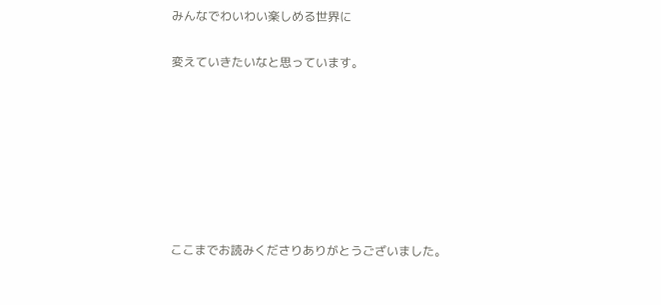みんなでわいわい楽しめる世界に

変えていきたいなと思っています。







ここまでお読みくださりありがとうございました。